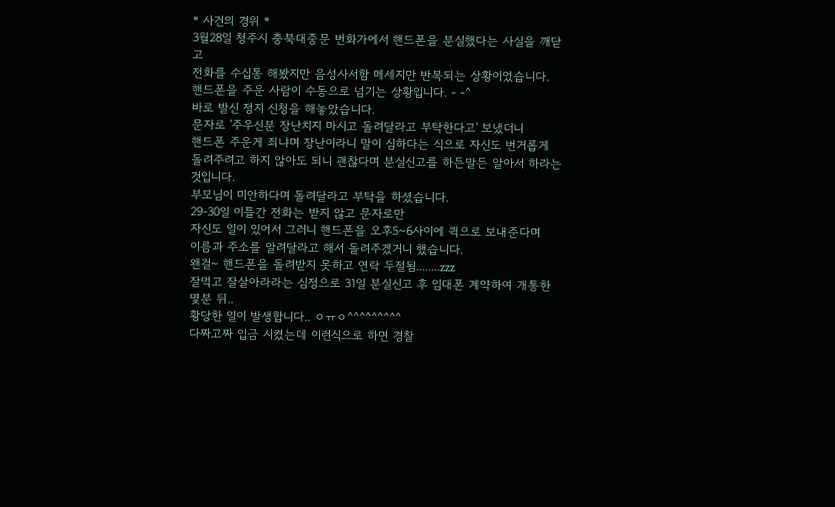* 사건의 경위 *
3월28일 청주시 충북대중문 번화가에서 핸드폰을 분실했다는 사실을 깨닫고
전화를 수십통 해봤지만 음성사서함 메세지만 반복되는 상황이었습니다.
핸드폰을 주운 사람이 수동으로 넘기는 상황입니다. - -^
바로 발신 정지 신청을 해놓았습니다.
문자로 '주우신분 장난치지 마시고 돌려달라고 부탁한다고' 보냈더니
핸드폰 주운게 죄냐며 장난이라니 말이 심하다는 식으로 자신도 번거롭게
돌려주려고 하지 않아도 되니 괜찮다며 분실신고를 하든말든 알아서 하라는 것입니다.
부모님이 미안하다며 돌려달라고 부탁을 하셨습니다.
29-30일 이틀간 전화는 받지 않고 문자로만
자신도 일이 있어서 그러니 핸드폰을 오후5~6사이에 퀵으로 보내준다며
이름과 주소를 알려달라고 해서 돌려주겠거니 했습니다.
왠걸~ 핸드폰을 돌려받지 못하고 연락 두절됨........zzz
잘먹고 잘살아라라는 심정으로 31일 분실신고 후 임대폰 계약하여 개통한 몇분 뒤..
황당한 일이 발생합니다.. ㅇㅠㅇ^^^^^^^^^
다짜고짜 입금 시켰는데 이런식으로 하면 경찰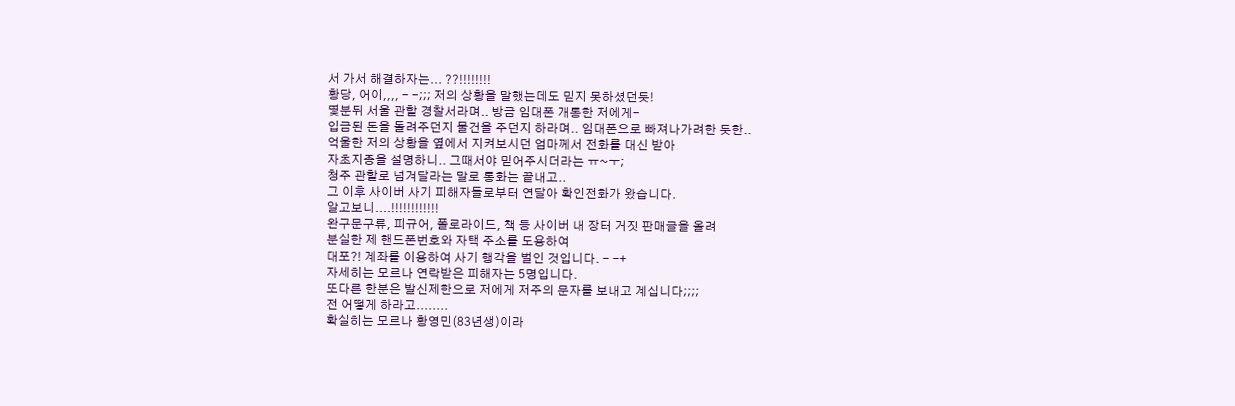서 가서 해결하자는... ??!!!!!!!!
황당, 어이,,,, - -;;; 저의 상황을 말했는데도 믿지 못하셨던듯!
몇분뒤 서울 관할 경찰서라며.. 방금 임대폰 개통한 저에게-
입금된 돈을 돌려주던지 물건을 주던지 하라며.. 임대폰으로 빠져나가려한 듯한..
억울한 저의 상황을 옆에서 지켜보시던 엄마께서 전화를 대신 받아
자초지종을 설명하니.. 그때서야 믿어주시더라는 ㅠ~ㅜ;
청주 관할로 넘겨달라는 말로 통화는 끝내고..
그 이후 사이버 사기 피해자들로부터 연달아 확인전화가 왔습니다.
알고보니....!!!!!!!!!!!!
완구문구류, 피규어, 폴로라이드, 책 등 사이버 내 장터 거짓 판매글을 올려
분실한 제 핸드폰번호와 자택 주소를 도용하여
대포?! 계좌를 이용하여 사기 행각을 벌인 것입니다. - -+
자세히는 모르나 연락받은 피해자는 5명입니다.
또다른 한분은 발신제한으로 저에게 저주의 문자를 보내고 계십니다;;;;
전 어떻게 하라고........
확실히는 모르나 황영민(83년생)이라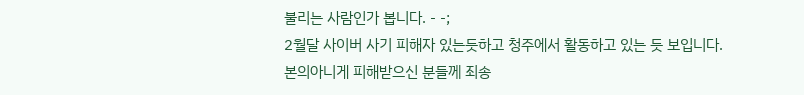불리는 사람인가 봅니다. - -;
2월달 사이버 사기 피해자 있는듯하고 청주에서 활동하고 있는 듯 보입니다.
본의아니게 피해받으신 분들께 죄송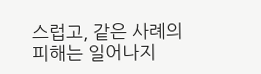스럽고, 같은 사례의 피해는 일어나지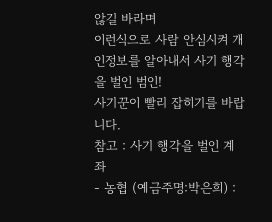않길 바라며
이런식으로 사람 안심시켜 개인정보를 알아내서 사기 행각을 벌인 범인!
사기꾼이 빨리 잡히기를 바랍니다.
참고 : 사기 행각을 벌인 계좌
- 농협 (예금주명:박은희) :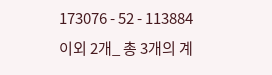173076 - 52 - 113884
이외 2개_ 총 3개의 계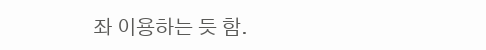좌 이용하는 듯 함.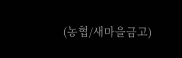(농협/새마을금고)